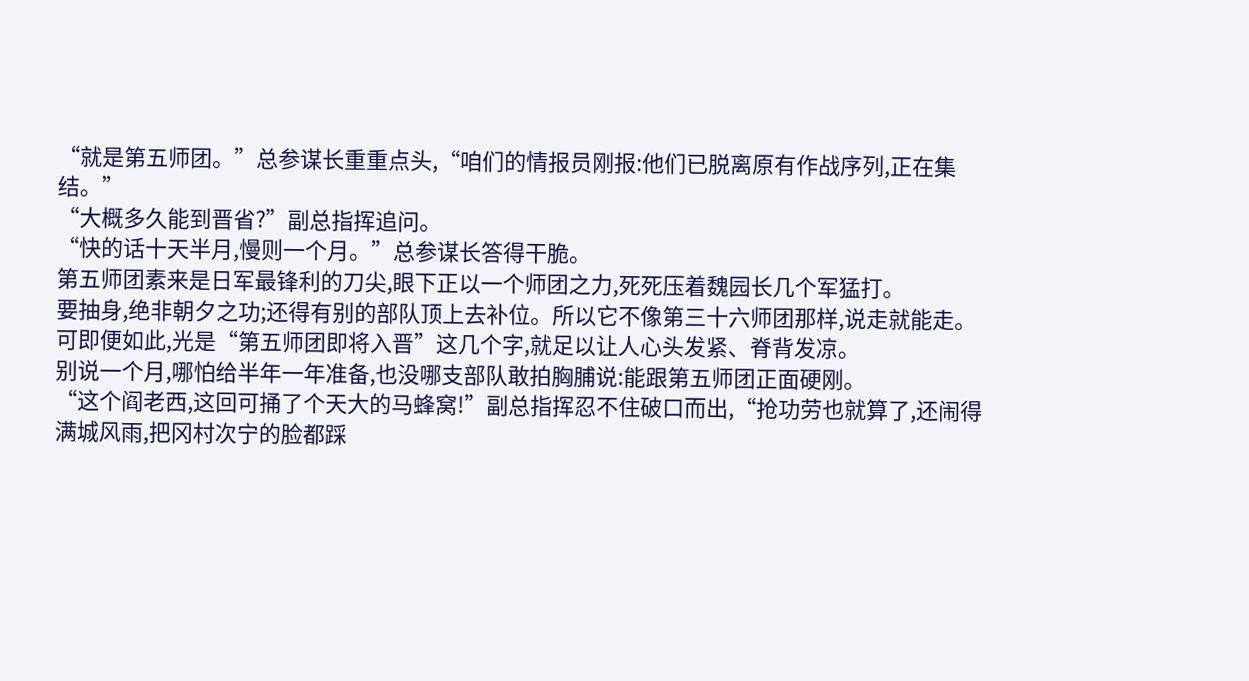“就是第五师团。”总参谋长重重点头,“咱们的情报员刚报:他们已脱离原有作战序列,正在集结。”
“大概多久能到晋省?”副总指挥追问。
“快的话十天半月,慢则一个月。”总参谋长答得干脆。
第五师团素来是日军最锋利的刀尖,眼下正以一个师团之力,死死压着魏园长几个军猛打。
要抽身,绝非朝夕之功;还得有别的部队顶上去补位。所以它不像第三十六师团那样,说走就能走。
可即便如此,光是“第五师团即将入晋”这几个字,就足以让人心头发紧、脊背发凉。
别说一个月,哪怕给半年一年准备,也没哪支部队敢拍胸脯说:能跟第五师团正面硬刚。
“这个阎老西,这回可捅了个天大的马蜂窝!”副总指挥忍不住破口而出,“抢功劳也就算了,还闹得满城风雨,把冈村次宁的脸都踩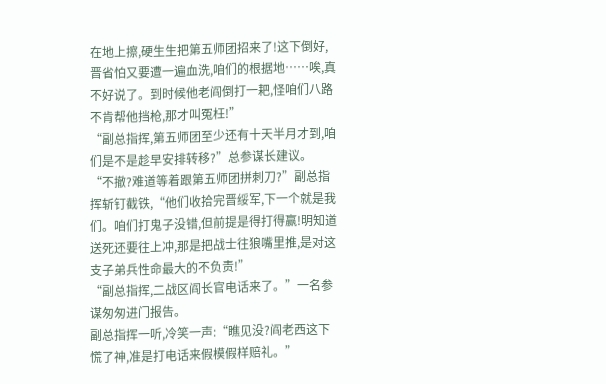在地上擦,硬生生把第五师团招来了!这下倒好,晋省怕又要遭一遍血洗,咱们的根据地……唉,真不好说了。到时候他老阎倒打一耙,怪咱们八路不肯帮他挡枪,那才叫冤枉!”
“副总指挥,第五师团至少还有十天半月才到,咱们是不是趁早安排转移?”总参谋长建议。
“不撤?难道等着跟第五师团拼刺刀?”副总指挥斩钉截铁,“他们收拾完晋绥军,下一个就是我们。咱们打鬼子没错,但前提是得打得赢!明知道送死还要往上冲,那是把战士往狼嘴里推,是对这支子弟兵性命最大的不负责!”
“副总指挥,二战区阎长官电话来了。”一名参谋匆匆进门报告。
副总指挥一听,冷笑一声:“瞧见没?阎老西这下慌了神,准是打电话来假模假样赔礼。”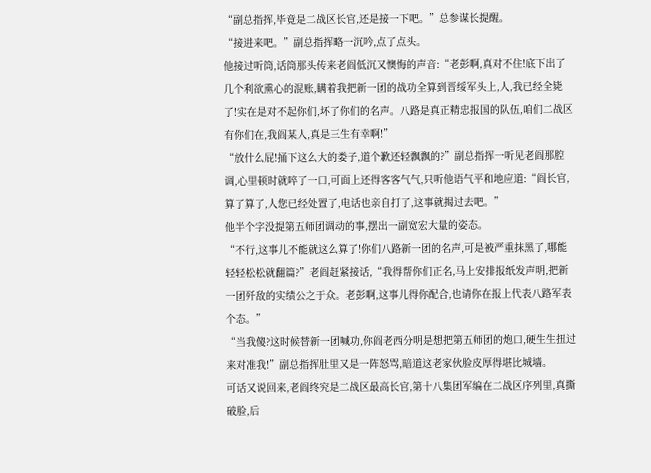“副总指挥,毕竟是二战区长官,还是接一下吧。”总参谋长提醒。
“接进来吧。”副总指挥略一沉吟,点了点头。
他接过听筒,话筒那头传来老阎低沉又懊悔的声音:“老彭啊,真对不住!底下出了几个利欲熏心的混账,瞒着我把新一团的战功全算到晋绥军头上,人,我已经全毙了!实在是对不起你们,坏了你们的名声。八路是真正精忠报国的队伍,咱们二战区有你们在,我阎某人,真是三生有幸啊!”
“放什么屁!捅下这么大的娄子,道个歉还轻飘飘的?”副总指挥一听见老阎那腔调,心里顿时就啐了一口,可面上还得客客气气,只听他语气平和地应道:“阎长官,算了算了,人您已经处置了,电话也亲自打了,这事就揭过去吧。”
他半个字没提第五师团调动的事,摆出一副宽宏大量的姿态。
“不行,这事儿不能就这么算了!你们八路新一团的名声,可是被严重抹黑了,哪能轻轻松松就翻篇?”老阎赶紧接话,“我得帮你们正名,马上安排报纸发声明,把新一团歼敌的实绩公之于众。老彭啊,这事儿得你配合,也请你在报上代表八路军表个态。”
“当我傻?这时候替新一团喊功,你阎老西分明是想把第五师团的炮口,硬生生扭过来对准我!”副总指挥肚里又是一阵怒骂,暗道这老家伙脸皮厚得堪比城墙。
可话又说回来,老阎终究是二战区最高长官,第十八集团军编在二战区序列里,真撕破脸,后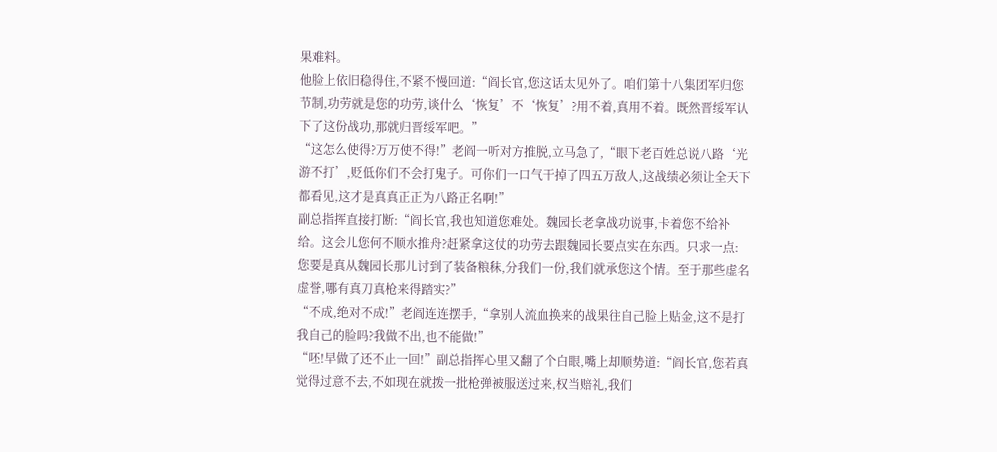果难料。
他脸上依旧稳得住,不紧不慢回道:“阎长官,您这话太见外了。咱们第十八集团军归您节制,功劳就是您的功劳,谈什么‘恢复’不‘恢复’?用不着,真用不着。既然晋绥军认下了这份战功,那就归晋绥军吧。”
“这怎么使得?万万使不得!”老阎一听对方推脱,立马急了,“眼下老百姓总说八路‘光游不打’,贬低你们不会打鬼子。可你们一口气干掉了四五万敌人,这战绩必须让全天下都看见,这才是真真正正为八路正名啊!”
副总指挥直接打断:“阎长官,我也知道您难处。魏园长老拿战功说事,卡着您不给补给。这会儿您何不顺水推舟?赶紧拿这仗的功劳去跟魏园长要点实在东西。只求一点:您要是真从魏园长那儿讨到了装备粮秣,分我们一份,我们就承您这个情。至于那些虚名虚誉,哪有真刀真枪来得踏实?”
“不成,绝对不成!”老阎连连摆手,“拿别人流血换来的战果往自己脸上贴金,这不是打我自己的脸吗?我做不出,也不能做!”
“呸!早做了还不止一回!”副总指挥心里又翻了个白眼,嘴上却顺势道:“阎长官,您若真觉得过意不去,不如现在就拨一批枪弹被服送过来,权当赔礼,我们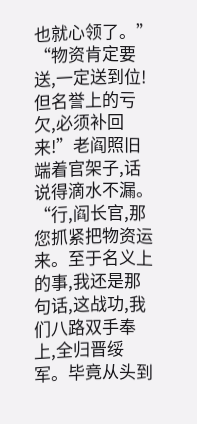也就心领了。”
“物资肯定要送,一定送到位!但名誉上的亏欠,必须补回来!”老阎照旧端着官架子,话说得滴水不漏。
“行,阎长官,那您抓紧把物资运来。至于名义上的事,我还是那句话,这战功,我们八路双手奉上,全归晋绥军。毕竟从头到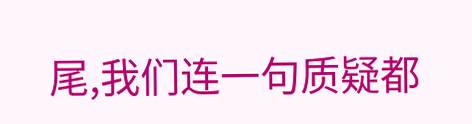尾,我们连一句质疑都